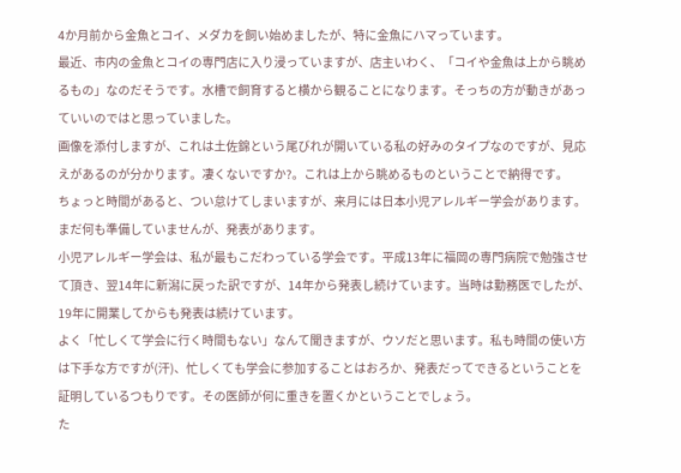4か月前から金魚とコイ、メダカを飼い始めましたが、特に金魚にハマっています。
最近、市内の金魚とコイの専門店に入り浸っていますが、店主いわく、「コイや金魚は上から眺めるもの」なのだそうです。水槽で飼育すると横から観ることになります。そっちの方が動きがあっていいのではと思っていました。
画像を添付しますが、これは土佐錦という尾びれが開いている私の好みのタイプなのですが、見応えがあるのが分かります。凄くないですか?。これは上から眺めるものということで納得です。
ちょっと時間があると、つい怠けてしまいますが、来月には日本小児アレルギー学会があります。まだ何も準備していませんが、発表があります。
小児アレルギー学会は、私が最もこだわっている学会です。平成13年に福岡の専門病院で勉強させて頂き、翌14年に新潟に戻った訳ですが、14年から発表し続けています。当時は勤務医でしたが、19年に開業してからも発表は続けています。
よく「忙しくて学会に行く時間もない」なんて聞きますが、ウソだと思います。私も時間の使い方は下手な方ですが(汗)、忙しくても学会に参加することはおろか、発表だってできるということを証明しているつもりです。その医師が何に重きを置くかということでしょう。
た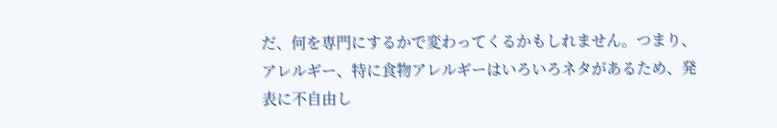だ、何を専門にするかで変わってくるかもしれません。つまり、アレルギー、特に食物アレルギーはいろいろネタがあるため、発表に不自由し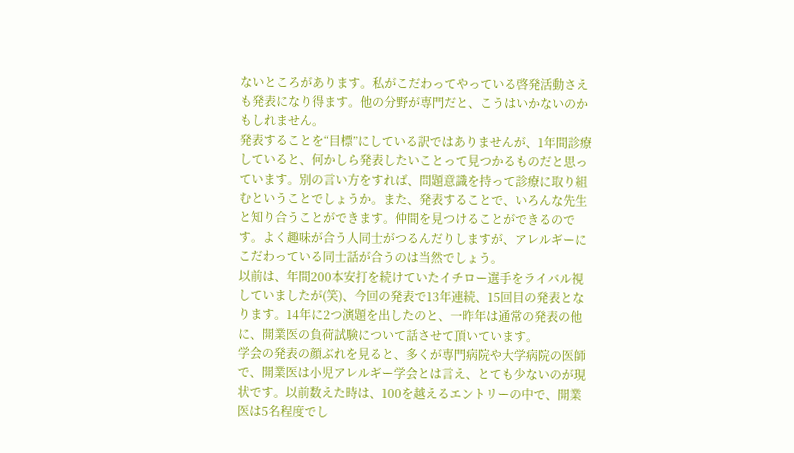ないところがあります。私がこだわってやっている啓発活動さえも発表になり得ます。他の分野が専門だと、こうはいかないのかもしれません。
発表することを“目標”にしている訳ではありませんが、1年間診療していると、何かしら発表したいことって見つかるものだと思っています。別の言い方をすれば、問題意識を持って診療に取り組むということでしょうか。また、発表することで、いろんな先生と知り合うことができます。仲間を見つけることができるのです。よく趣味が合う人同士がつるんだりしますが、アレルギーにこだわっている同士話が合うのは当然でしょう。
以前は、年間200本安打を続けていたイチロー選手をライバル視していましたが(笑)、今回の発表で13年連続、15回目の発表となります。14年に2つ演題を出したのと、一昨年は通常の発表の他に、開業医の負荷試験について話させて頂いています。
学会の発表の顔ぶれを見ると、多くが専門病院や大学病院の医師で、開業医は小児アレルギー学会とは言え、とても少ないのが現状です。以前数えた時は、100を越えるエントリーの中で、開業医は5名程度でし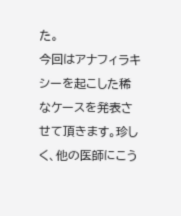た。
今回はアナフィラキシーを起こした稀なケースを発表させて頂きます。珍しく、他の医師にこう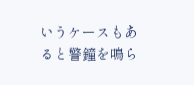いうケースもあると警鐘を鳴ら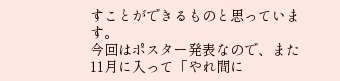すことができるものと思っています。
今回はポスター発表なので、また11月に入って「やれ間に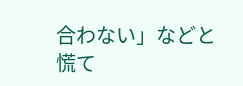合わない」などと慌て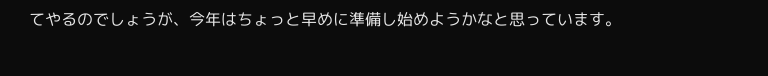てやるのでしょうが、今年はちょっと早めに準備し始めようかなと思っています。